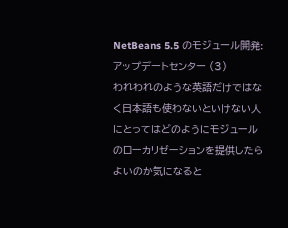NetBeans 5.5 のモジュール開発: アップデートセンター (3)
われわれのような英語だけではなく日本語も使わないといけない人にとってはどのようにモジュールのローカリゼーションを提供したらよいのか気になると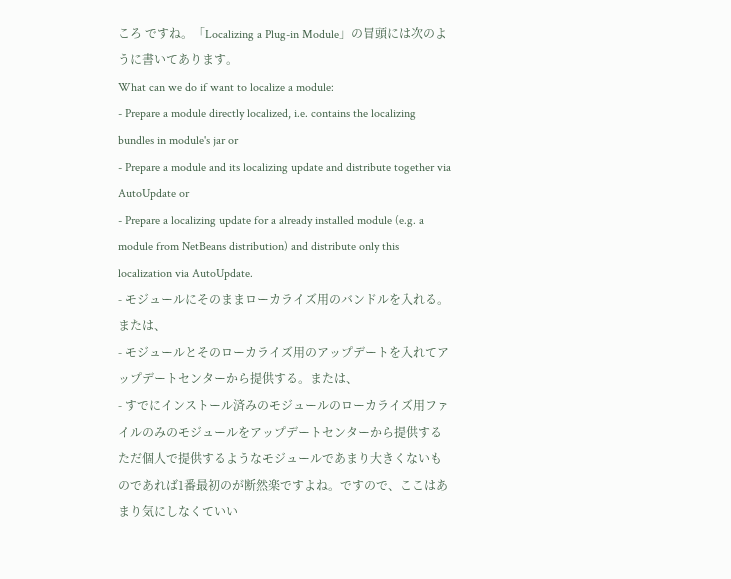ころ ですね。「Localizing a Plug-in Module」の冒頭には次のように書いてあります。
What can we do if want to localize a module:
- Prepare a module directly localized, i.e. contains the localizing bundles in module's jar or
- Prepare a module and its localizing update and distribute together via AutoUpdate or
- Prepare a localizing update for a already installed module (e.g. a module from NetBeans distribution) and distribute only this localization via AutoUpdate.
- モジュールにそのままローカライズ用のバンドルを入れる。または、
- モジュールとそのローカライズ用のアップデートを入れてアップデートセンターから提供する。または、
- すでにインストール済みのモジュールのローカライズ用ファイルのみのモジュールをアップデートセンターから提供する
ただ個人で提供するようなモジュールであまり大きくないものであれば1番最初のが断然楽ですよね。ですので、ここはあまり気にしなくていい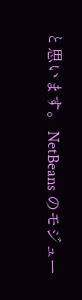と思います。 NetBeans のモジュー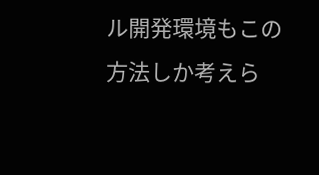ル開発環境もこの方法しか考えら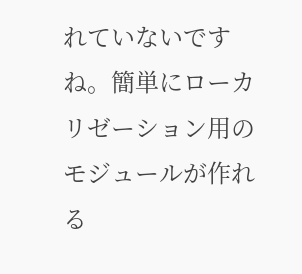れていないですね。簡単にローカリゼーション用のモジュールが作れる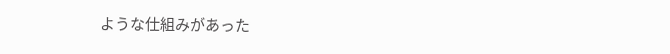ような仕組みがあった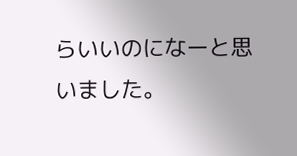らいいのになーと思いました。